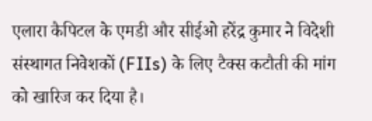एलारा कैपिटल के एमडी और सीईओ हरेंद्र कुमार ने विदेशी संस्थागत निवेशकों (FIIs) के लिए टैक्स कटौती की मांग को खारिज कर दिया है।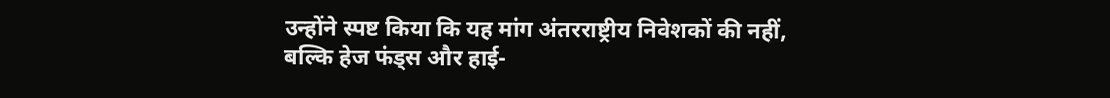उन्होंने स्पष्ट किया कि यह मांग अंतरराष्ट्रीय निवेशकों की नहीं, बल्कि हेज फंड्स और हाई-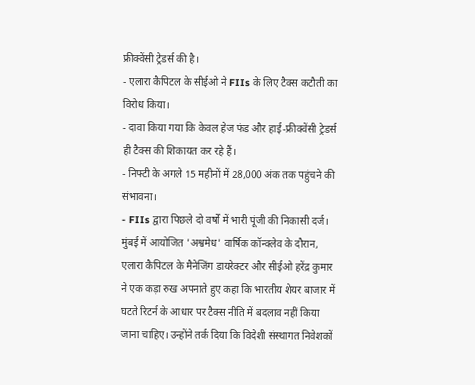फ्रीक्वेंसी ट्रेडर्स की है।
- एलारा कैपिटल के सीईओ ने FIIs के लिए टैक्स कटौती का विरोध किया।
- दावा किया गया कि केवल हेज फंड और हाई-फ्रीक्वेंसी ट्रेडर्स ही टैक्स की शिकायत कर रहे हैं।
- निफ्टी के अगले 15 महीनों में 28,000 अंक तक पहुंचने की संभावना।
- FIIs द्वारा पिछले दो वर्षों में भारी पूंजी की निकासी दर्ज।
मुंबई में आयोजित 'अश्वमेध' वार्षिक कॉन्क्लेव के दौरान, एलारा कैपिटल के मैनेजिंग डायरेक्टर और सीईओ हरेंद्र कुमार ने एक कड़ा रुख अपनाते हुए कहा कि भारतीय शेयर बाजार में घटते रिटर्न के आधार पर टैक्स नीति में बदलाव नहीं किया जाना चाहिए। उन्होंने तर्क दिया कि विदेशी संस्थागत निवेशकों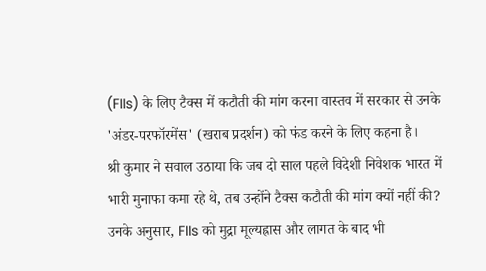(FIIs) के लिए टैक्स में कटौती की मांग करना वास्तव में सरकार से उनके 'अंडर-परफॉरमेंस' (खराब प्रदर्शन) को फंड करने के लिए कहना है।
श्री कुमार ने सवाल उठाया कि जब दो साल पहले विदेशी निवेशक भारत में भारी मुनाफा कमा रहे थे, तब उन्होंने टैक्स कटौती की मांग क्यों नहीं की? उनके अनुसार, FIIs को मुद्रा मूल्यह्रास और लागत के बाद भी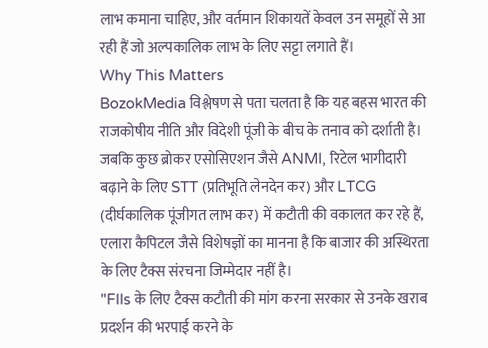लाभ कमाना चाहिए, और वर्तमान शिकायतें केवल उन समूहों से आ रही हैं जो अल्पकालिक लाभ के लिए सट्टा लगाते हैं।
Why This Matters
BozokMedia विश्लेषण से पता चलता है कि यह बहस भारत की राजकोषीय नीति और विदेशी पूंजी के बीच के तनाव को दर्शाती है। जबकि कुछ ब्रोकर एसोसिएशन जैसे ANMI, रिटेल भागीदारी बढ़ाने के लिए STT (प्रतिभूति लेनदेन कर) और LTCG (दीर्घकालिक पूंजीगत लाभ कर) में कटौती की वकालत कर रहे हैं, एलारा कैपिटल जैसे विशेषज्ञों का मानना है कि बाजार की अस्थिरता के लिए टैक्स संरचना जिम्मेदार नहीं है।
"FIIs के लिए टैक्स कटौती की मांग करना सरकार से उनके खराब प्रदर्शन की भरपाई करने के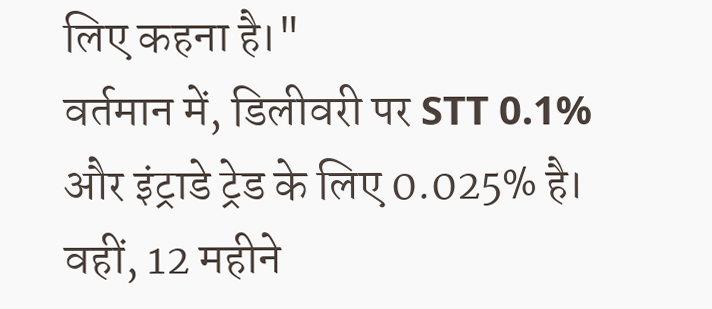लिए कहना है।"
वर्तमान में, डिलीवरी पर STT 0.1% और इंट्राडे ट्रेड के लिए 0.025% है। वहीं, 12 महीने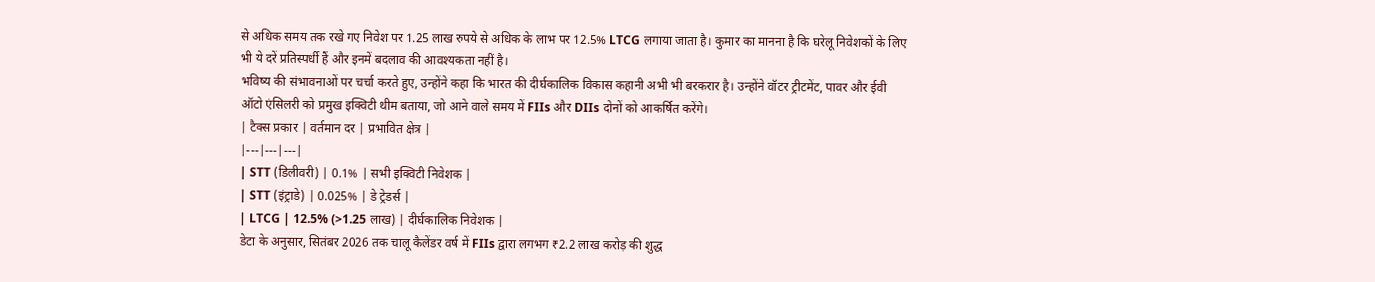से अधिक समय तक रखे गए निवेश पर 1.25 लाख रुपये से अधिक के लाभ पर 12.5% LTCG लगाया जाता है। कुमार का मानना है कि घरेलू निवेशकों के लिए भी ये दरें प्रतिस्पर्धी हैं और इनमें बदलाव की आवश्यकता नहीं है।
भविष्य की संभावनाओं पर चर्चा करते हुए, उन्होंने कहा कि भारत की दीर्घकालिक विकास कहानी अभी भी बरकरार है। उन्होंने वॉटर ट्रीटमेंट, पावर और ईवी ऑटो एंसिलरी को प्रमुख इक्विटी थीम बताया, जो आने वाले समय में FIIs और DIIs दोनों को आकर्षित करेंगे।
| टैक्स प्रकार | वर्तमान दर | प्रभावित क्षेत्र |
|---|---|---|
| STT (डिलीवरी) | 0.1% | सभी इक्विटी निवेशक |
| STT (इंट्राडे) | 0.025% | डे ट्रेडर्स |
| LTCG | 12.5% (>1.25 लाख) | दीर्घकालिक निवेशक |
डेटा के अनुसार, सितंबर 2026 तक चालू कैलेंडर वर्ष में FIIs द्वारा लगभग ₹2.2 लाख करोड़ की शुद्ध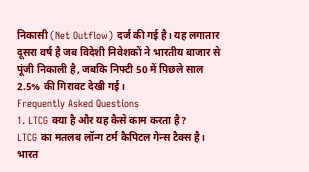निकासी (Net Outflow) दर्ज की गई है। यह लगातार दूसरा वर्ष है जब विदेशी निवेशकों ने भारतीय बाजार से पूंजी निकाली है, जबकि निफ्टी 50 में पिछले साल 2.5% की गिरावट देखी गई।
Frequently Asked Questions
1. LTCG क्या है और यह कैसे काम करता है?
LTCG का मतलब लॉन्ग टर्म कैपिटल गेन्स टैक्स है। भारत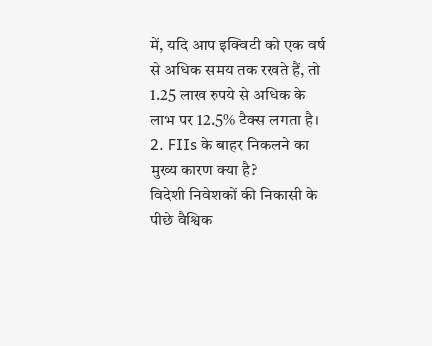में, यदि आप इक्विटी को एक वर्ष से अधिक समय तक रखते हैं, तो 1.25 लाख रुपये से अधिक के लाभ पर 12.5% टैक्स लगता है।
2. FIIs के बाहर निकलने का मुख्य कारण क्या है?
विदेशी निवेशकों की निकासी के पीछे वैश्विक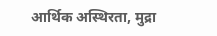आर्थिक अस्थिरता, मुद्रा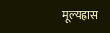मूल्यह्रास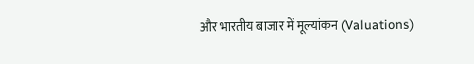और भारतीय बाजार में मूल्यांकन (Valuations)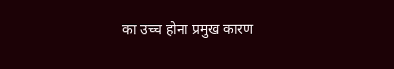का उच्च होना प्रमुख कारण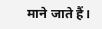माने जाते हैं।